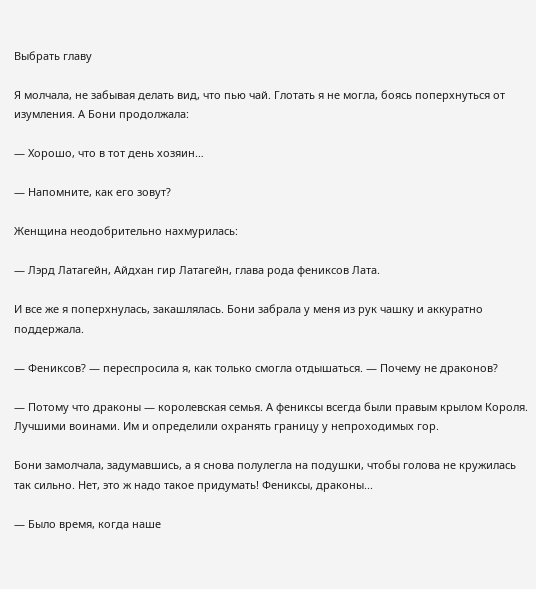Выбрать главу

Я молчала, не забывая делать вид, что пью чай. Глотать я не могла, боясь поперхнуться от изумления. А Бони продолжала:

— Хорошо, что в тот день хозяин…

— Напомните, как его зовут?

Женщина неодобрительно нахмурилась:

— Лэрд Латагейн, Айдхан гир Латагейн, глава рода фениксов Лата.

И все же я поперхнулась, закашлялась. Бони забрала у меня из рук чашку и аккуратно поддержала.

— Фениксов? — переспросила я, как только смогла отдышаться. — Почему не драконов?

— Потому что драконы — королевская семья. А фениксы всегда были правым крылом Короля. Лучшими воинами. Им и определили охранять границу у непроходимых гор.

Бони замолчала, задумавшись, а я снова полулегла на подушки, чтобы голова не кружилась так сильно. Нет, это ж надо такое придумать! Фениксы, драконы...

— Было время, когда наше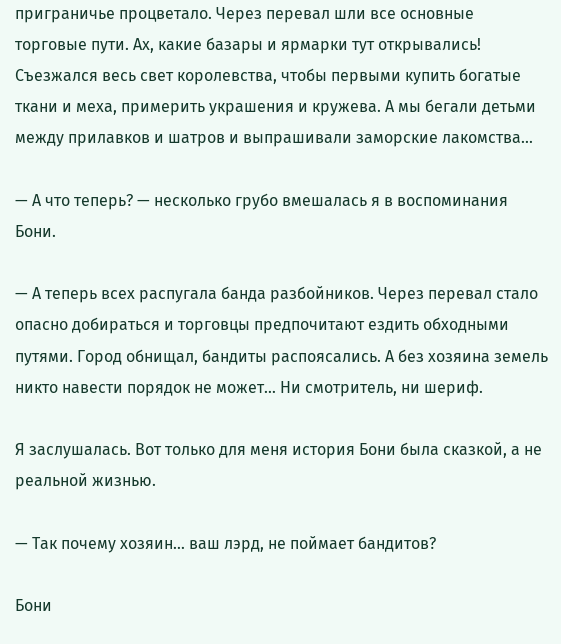приграничье процветало. Через перевал шли все основные торговые пути. Ах, какие базары и ярмарки тут открывались! Съезжался весь свет королевства, чтобы первыми купить богатые ткани и меха, примерить украшения и кружева. А мы бегали детьми между прилавков и шатров и выпрашивали заморские лакомства...

— А что теперь? — несколько грубо вмешалась я в воспоминания Бони.

— А теперь всех распугала банда разбойников. Через перевал стало опасно добираться и торговцы предпочитают ездить обходными путями. Город обнищал, бандиты распоясались. А без хозяина земель никто навести порядок не может… Ни смотритель, ни шериф.

Я заслушалась. Вот только для меня история Бони была сказкой, а не реальной жизнью.

— Так почему хозяин… ваш лэрд, не поймает бандитов?

Бони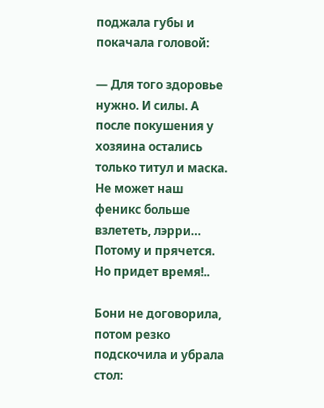поджала губы и покачала головой:

— Для того здоровье нужно. И силы. А после покушения у хозяина остались только титул и маска. Не может наш феникс больше взлететь, лэрри… Потому и прячется. Но придет время!..

Бони не договорила, потом резко подскочила и убрала стол: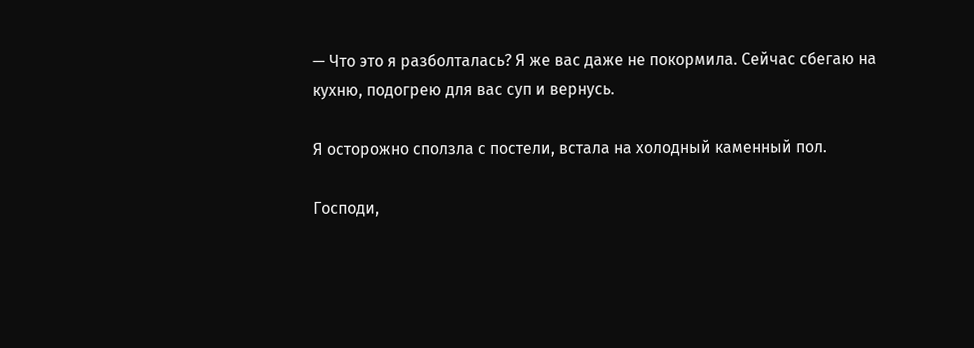— Что это я разболталась? Я же вас даже не покормила. Сейчас сбегаю на кухню, подогрею для вас суп и вернусь.

Я осторожно сползла с постели, встала на холодный каменный пол.

Господи,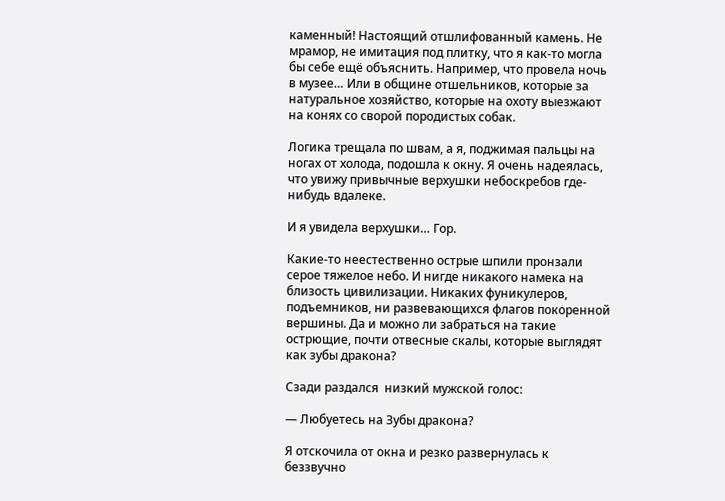каменный! Настоящий отшлифованный камень. Не мрамор, не имитация под плитку, что я как-то могла бы себе ещё объяснить. Например, что провела ночь в музее… Или в общине отшельников, которые за натуральное хозяйство, которые на охоту выезжают на конях со сворой породистых собак.

Логика трещала по швам, а я, поджимая пальцы на ногах от холода, подошла к окну. Я очень надеялась, что увижу привычные верхушки небоскребов где-нибудь вдалеке.

И я увидела верхушки… Гор.

Какие-то неестественно острые шпили пронзали серое тяжелое небо. И нигде никакого намека на близость цивилизации. Никаких фуникулеров, подъемников, ни развевающихся флагов покоренной вершины. Да и можно ли забраться на такие острющие, почти отвесные скалы, которые выглядят как зубы дракона?

Сзади раздался  низкий мужской голос:

— Любуетесь на Зубы дракона?

Я отскочила от окна и резко развернулась к беззвучно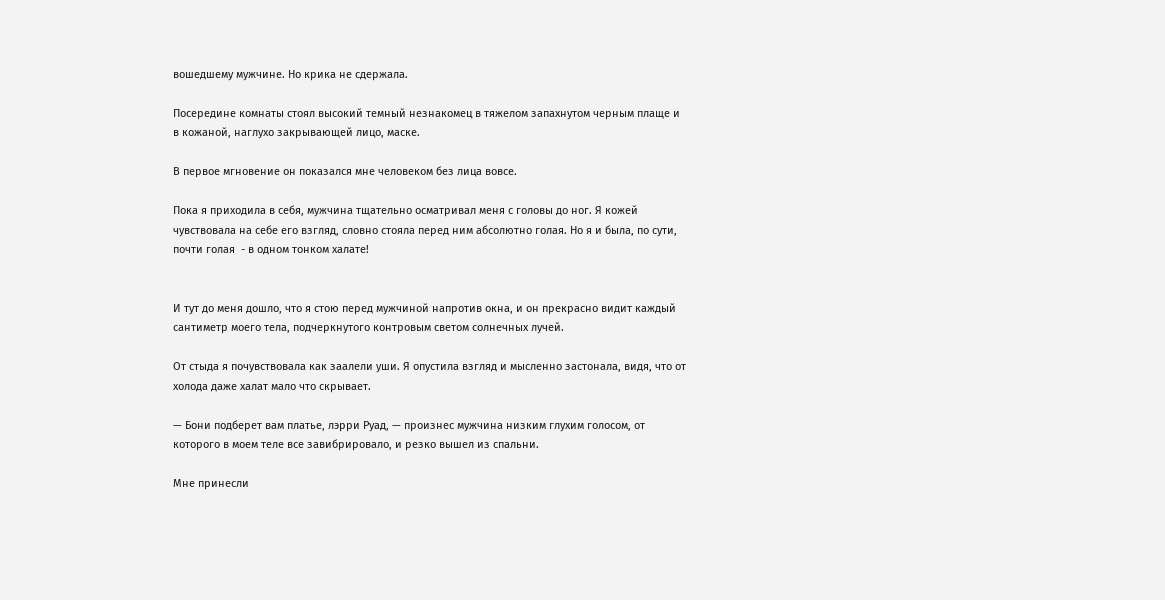вошедшему мужчине. Но крика не сдержала.

Посередине комнаты стоял высокий темный незнакомец в тяжелом запахнутом черным плаще и в кожаной, наглухо закрывающей лицо, маске.

В первое мгновение он показался мне человеком без лица вовсе.

Пока я приходила в себя, мужчина тщательно осматривал меня с головы до ног. Я кожей чувствовала на себе его взгляд, словно стояла перед ним абсолютно голая. Но я и была, по сути, почти голая  - в одном тонком халате!


И тут до меня дошло, что я стою перед мужчиной напротив окна, и он прекрасно видит каждый сантиметр моего тела, подчеркнутого контровым светом солнечных лучей.

От стыда я почувствовала как заалели уши. Я опустила взгляд и мысленно застонала, видя, что от холода даже халат мало что скрывает.

— Бони подберет вам платье, лэрри Руад, — произнес мужчина низким глухим голосом, от которого в моем теле все завибрировало, и резко вышел из спальни.

Мне принесли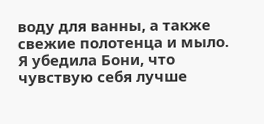воду для ванны, а также свежие полотенца и мыло. Я убедила Бони, что чувствую себя лучше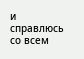и  справлюсь со всем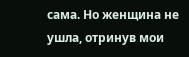сама. Но женщина не ушла, отринув мои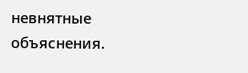невнятные объяснения.